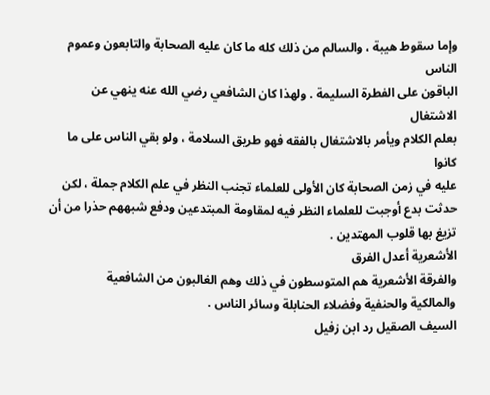وإما سقوط هيبة ، والسالم من ذلك كله ما كان عليه الصحابة والتابعون وعموم الناس
الباقون على الفطرة السليمة . ولهذا كان الشافعي رضي الله عنه ينهي عن الاشتغال
بعلم الكلام ويأمر بالاشتغال بالفقه فهو طريق السلامة ، ولو بقي الناس على ما كانوا
عليه في زمن الصحابة كان الأولى للعلماء تجنب النظر في علم الكلام جملة ، لكن
حدثت بدع أوجبت للعلماء النظر فيه لمقاومة المبتدعين ودفع شبههم حذرا من أن
تزيغ بها قلوب المهتدين .
الأشعرية أعدل الفرق
والفرقة الأشعرية هم المتوسطون في ذلك وهم الغالبون من الشافعية
والمالكية والحنفية وفضلاء الحنابلة وسائر الناس .
السيف الصقيل رد ابن زفيل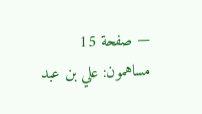— صفحة 15
مساهمون: علي بن عبد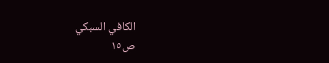الكافي السبكي
ص١٥